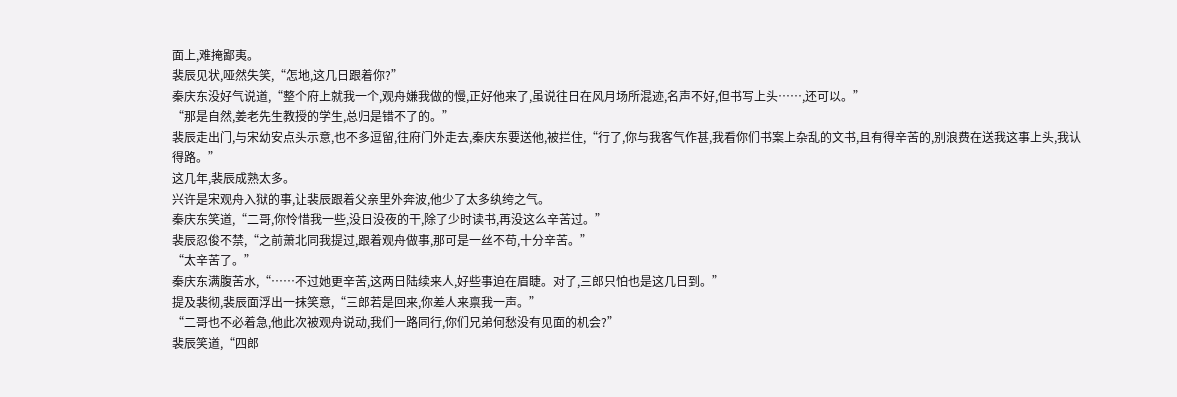面上,难掩鄙夷。
裴辰见状,哑然失笑,“怎地,这几日跟着你?”
秦庆东没好气说道,“整个府上就我一个,观舟嫌我做的慢,正好他来了,虽说往日在风月场所混迹,名声不好,但书写上头……,还可以。”
“那是自然,姜老先生教授的学生,总归是错不了的。”
裴辰走出门,与宋幼安点头示意,也不多逗留,往府门外走去,秦庆东要送他,被拦住,“行了,你与我客气作甚,我看你们书案上杂乱的文书,且有得辛苦的,别浪费在送我这事上头,我认得路。”
这几年,裴辰成熟太多。
兴许是宋观舟入狱的事,让裴辰跟着父亲里外奔波,他少了太多纨绔之气。
秦庆东笑道,“二哥,你怜惜我一些,没日没夜的干,除了少时读书,再没这么辛苦过。”
裴辰忍俊不禁,“之前萧北同我提过,跟着观舟做事,那可是一丝不苟,十分辛苦。”
“太辛苦了。”
秦庆东满腹苦水,“……不过她更辛苦,这两日陆续来人,好些事迫在眉睫。对了,三郎只怕也是这几日到。”
提及裴彻,裴辰面浮出一抹笑意,“三郎若是回来,你差人来禀我一声。”
“二哥也不必着急,他此次被观舟说动,我们一路同行,你们兄弟何愁没有见面的机会?”
裴辰笑道,“四郎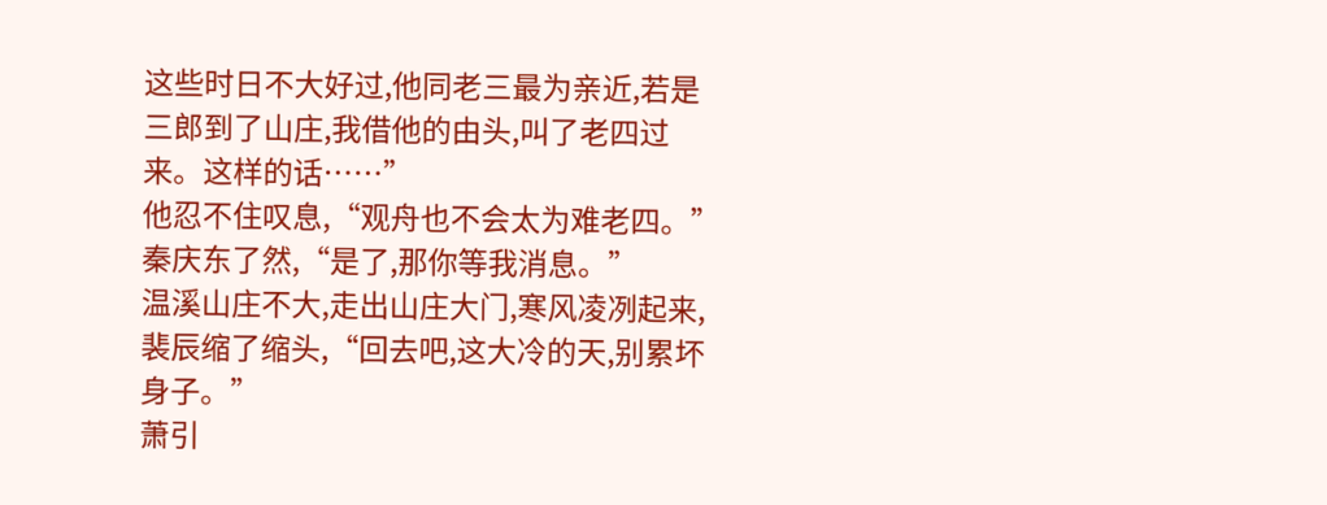这些时日不大好过,他同老三最为亲近,若是三郎到了山庄,我借他的由头,叫了老四过来。这样的话……”
他忍不住叹息,“观舟也不会太为难老四。”
秦庆东了然,“是了,那你等我消息。”
温溪山庄不大,走出山庄大门,寒风凌冽起来,裴辰缩了缩头,“回去吧,这大冷的天,别累坏身子。”
萧引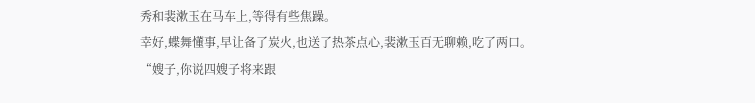秀和裴漱玉在马车上,等得有些焦躁。
幸好,蝶舞懂事,早让备了炭火,也送了热茶点心,裴漱玉百无聊赖,吃了两口。
“嫂子,你说四嫂子将来跟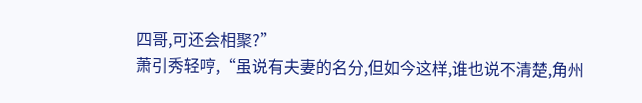四哥,可还会相聚?”
萧引秀轻哼,“虽说有夫妻的名分,但如今这样,谁也说不清楚,角州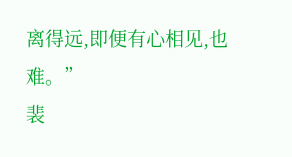离得远,即便有心相见,也难。”
裴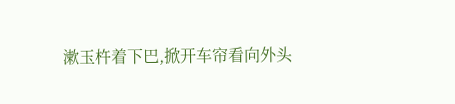漱玉杵着下巴,掀开车帘看向外头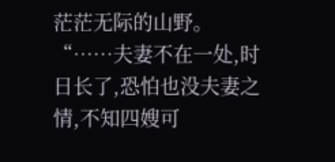茫茫无际的山野。
“……夫妻不在一处,时日长了,恐怕也没夫妻之情,不知四嫂可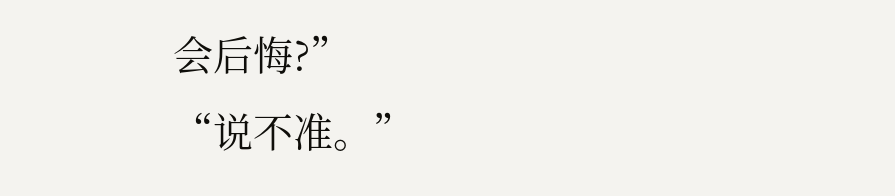会后悔?”
“说不准。”